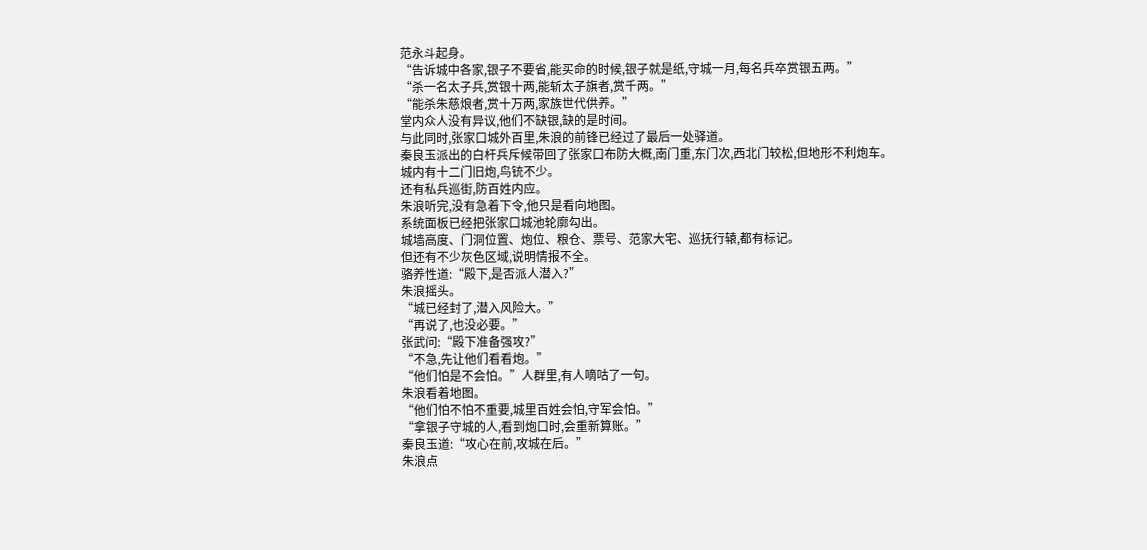范永斗起身。
“告诉城中各家,银子不要省,能买命的时候,银子就是纸,守城一月,每名兵卒赏银五两。”
“杀一名太子兵,赏银十两,能斩太子旗者,赏千两。”
“能杀朱慈烺者,赏十万两,家族世代供养。”
堂内众人没有异议,他们不缺银,缺的是时间。
与此同时,张家口城外百里,朱浪的前锋已经过了最后一处驿道。
秦良玉派出的白杆兵斥候带回了张家口布防大概,南门重,东门次,西北门较松,但地形不利炮车。
城内有十二门旧炮,鸟铳不少。
还有私兵巡街,防百姓内应。
朱浪听完,没有急着下令,他只是看向地图。
系统面板已经把张家口城池轮廓勾出。
城墙高度、门洞位置、炮位、粮仓、票号、范家大宅、巡抚行辕,都有标记。
但还有不少灰色区域,说明情报不全。
骆养性道:“殿下,是否派人潜入?”
朱浪摇头。
“城已经封了,潜入风险大。”
“再说了,也没必要。”
张武问:“殿下准备强攻?”
“不急,先让他们看看炮。”
“他们怕是不会怕。”人群里,有人嘀咕了一句。
朱浪看着地图。
“他们怕不怕不重要,城里百姓会怕,守军会怕。”
“拿银子守城的人,看到炮口时,会重新算账。”
秦良玉道:“攻心在前,攻城在后。”
朱浪点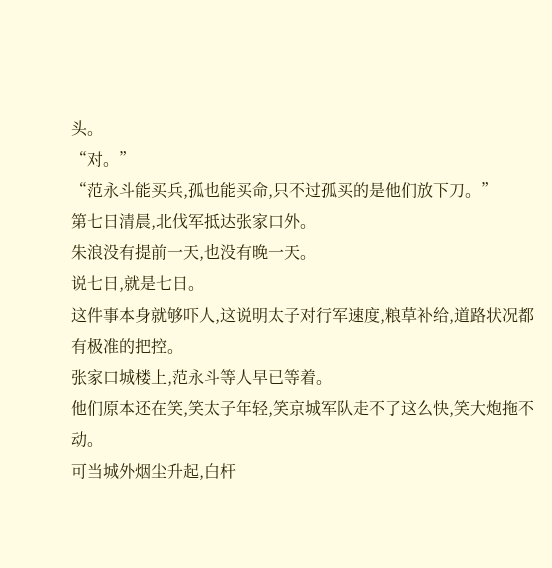头。
“对。”
“范永斗能买兵,孤也能买命,只不过孤买的是他们放下刀。”
第七日清晨,北伐军抵达张家口外。
朱浪没有提前一天,也没有晚一天。
说七日,就是七日。
这件事本身就够吓人,这说明太子对行军速度,粮草补给,道路状况都有极准的把控。
张家口城楼上,范永斗等人早已等着。
他们原本还在笑,笑太子年轻,笑京城军队走不了这么快,笑大炮拖不动。
可当城外烟尘升起,白杆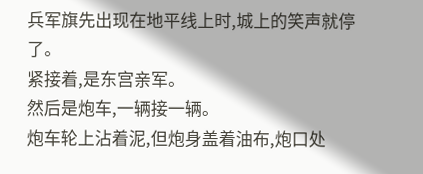兵军旗先出现在地平线上时,城上的笑声就停了。
紧接着,是东宫亲军。
然后是炮车,一辆接一辆。
炮车轮上沾着泥,但炮身盖着油布,炮口处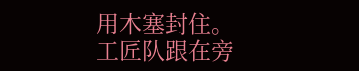用木塞封住。
工匠队跟在旁